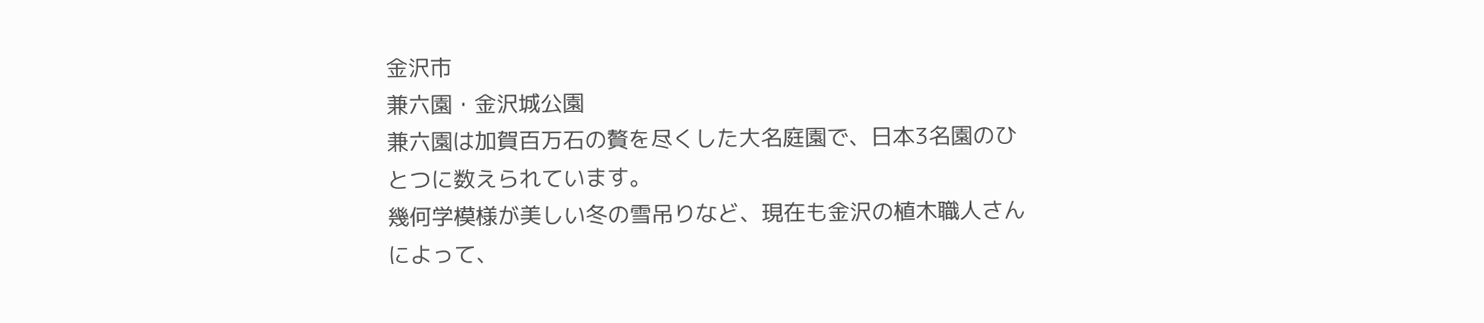金沢市
兼六園・金沢城公園
兼六園は加賀百万石の贅を尽くした大名庭園で、日本3名園のひとつに数えられています。
幾何学模様が美しい冬の雪吊りなど、現在も金沢の植木職人さんによって、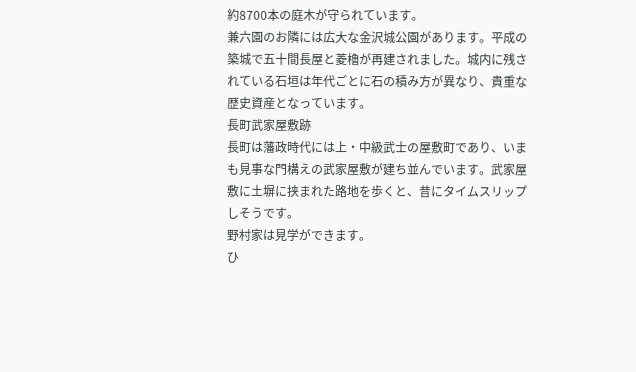約8700本の庭木が守られています。
兼六園のお隣には広大な金沢城公園があります。平成の築城で五十間長屋と菱櫓が再建されました。城内に残されている石垣は年代ごとに石の積み方が異なり、貴重な歴史資産となっています。
長町武家屋敷跡
長町は藩政時代には上・中級武士の屋敷町であり、いまも見事な門構えの武家屋敷が建ち並んでいます。武家屋敷に土塀に挟まれた路地を歩くと、昔にタイムスリップしそうです。
野村家は見学ができます。
ひ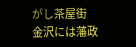がし茶屋街
金沢には藩政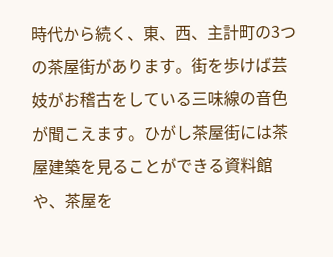時代から続く、東、西、主計町の3つの茶屋街があります。街を歩けば芸妓がお稽古をしている三味線の音色が聞こえます。ひがし茶屋街には茶屋建築を見ることができる資料館や、茶屋を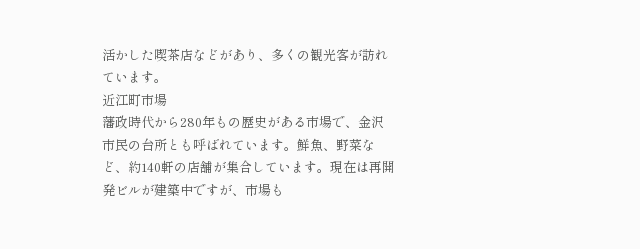活かした喫茶店などがあり、多くの観光客が訪れています。
近江町市場
藩政時代から280年もの歴史がある市場で、金沢市民の台所とも呼ばれています。鮮魚、野菜など、約140軒の店舗が集合しています。現在は再開発ビルが建築中ですが、市場も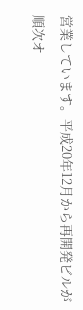営業しています。平成20年12月から再開発ビルが順次オ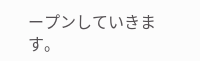ープンしていきます。